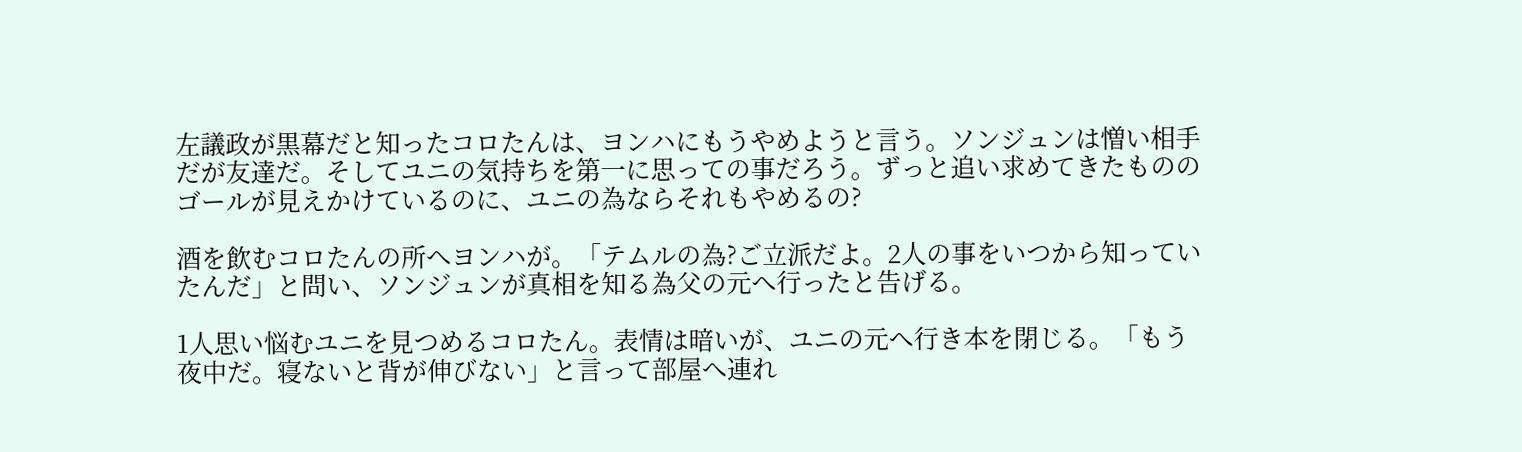左議政が黒幕だと知ったコロたんは、ヨンハにもうやめようと言う。ソンジュンは憎い相手だが友達だ。そしてユニの気持ちを第一に思っての事だろう。ずっと追い求めてきたもののゴールが見えかけているのに、ユニの為ならそれもやめるの?

酒を飲むコロたんの所へヨンハが。「テムルの為?ご立派だよ。2人の事をいつから知っていたんだ」と問い、ソンジュンが真相を知る為父の元へ行ったと告げる。

1人思い悩むユニを見つめるコロたん。表情は暗いが、ユニの元へ行き本を閉じる。「もう夜中だ。寝ないと背が伸びない」と言って部屋へ連れ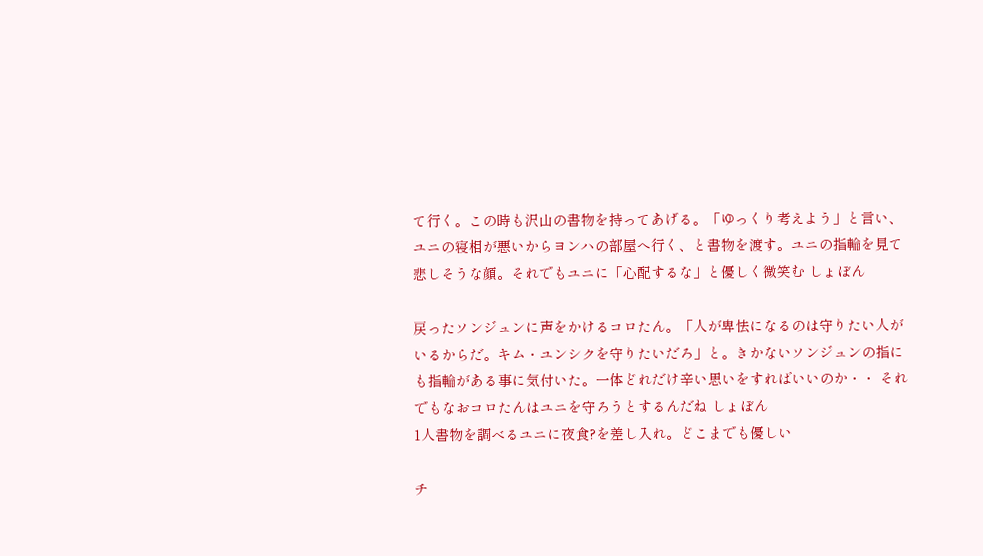て行く。この時も沢山の書物を持ってあげる。「ゆっくり考えよう」と言い、ユニの寝相が悪いからヨンハの部屋へ行く、と書物を渡す。ユニの指輪を見て悲しそうな顔。それでもユニに「心配するな」と優しく微笑む しょぼん

戻ったソンジュンに声をかけるコロたん。「人が卑怯になるのは守りたい人がいるからだ。キム・ユンシクを守りたいだろ」と。きかないソンジュンの指にも指輪がある事に気付いた。一体どれだけ辛い思いをすればいいのか・・ それでもなおコロたんはユニを守ろうとするんだね しょぼん
1人書物を調べるユニに夜食?を差し入れ。どこまでも優しい

チ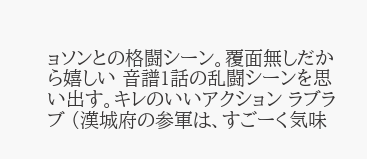ョソンとの格闘シーン。覆面無しだから嬉しい 音譜1話の乱闘シーンを思い出す。キレのいいアクション ラブラブ (漢城府の参軍は、すごーく気味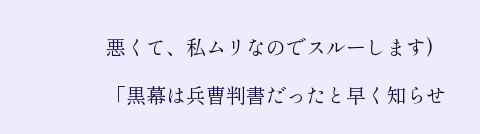悪くて、私ムリなのでスルーします)

「黒幕は兵曹判書だったと早く知らせ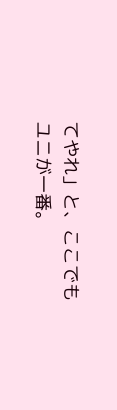てやれ」と、ここでもユニが一番。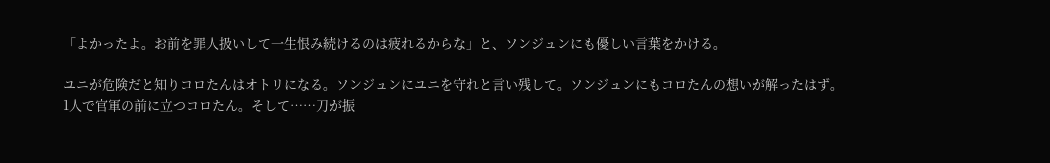「よかったよ。お前を罪人扱いして一生恨み続けるのは疲れるからな」と、ソンジュンにも優しい言葉をかける。

ユニが危険だと知りコロたんはオトリになる。ソンジュンにユニを守れと言い残して。ソンジュンにもコロたんの想いが解ったはず。
1人で官軍の前に立つコロたん。そして……刀が振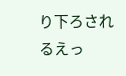り下ろされるえっ